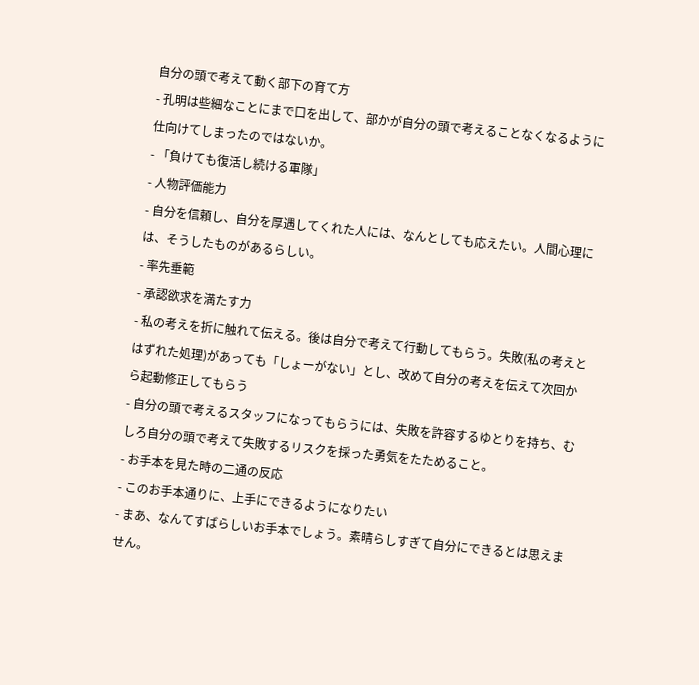自分の頭で考えて動く部下の育て方
- 孔明は些細なことにまで口を出して、部かが自分の頭で考えることなくなるように仕向けてしまったのではないか。
- 「負けても復活し続ける軍隊」
- 人物評価能力
- 自分を信頼し、自分を厚遇してくれた人には、なんとしても応えたい。人間心理には、そうしたものがあるらしい。
- 率先垂範
- 承認欲求を満たす力
- 私の考えを折に触れて伝える。後は自分で考えて行動してもらう。失敗(私の考えとはずれた処理)があっても「しょーがない」とし、改めて自分の考えを伝えて次回から起動修正してもらう
- 自分の頭で考えるスタッフになってもらうには、失敗を許容するゆとりを持ち、むしろ自分の頭で考えて失敗するリスクを採った勇気をたためること。
- お手本を見た時の二通の反応
- このお手本通りに、上手にできるようになりたい
- まあ、なんてすばらしいお手本でしょう。素晴らしすぎて自分にできるとは思えません。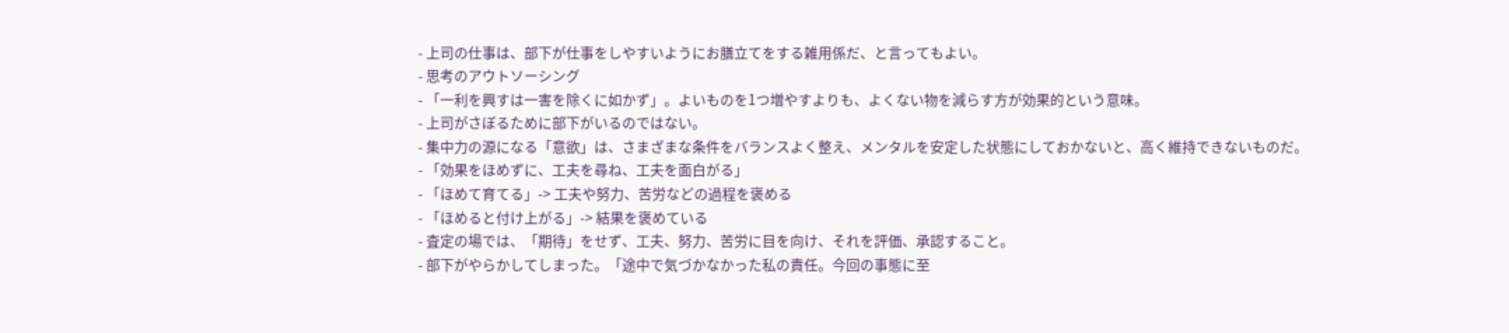- 上司の仕事は、部下が仕事をしやすいようにお膳立てをする雑用係だ、と言ってもよい。
- 思考のアウトソーシング
- 「一利を興すは一害を除くに如かず」。よいものを1つ増やすよりも、よくない物を減らす方が効果的という意味。
- 上司がさぼるために部下がいるのではない。
- 集中力の源になる「意欲」は、さまざまな条件をバランスよく整え、メンタルを安定した状態にしておかないと、高く維持できないものだ。
- 「効果をほめずに、工夫を尋ね、工夫を面白がる」
- 「ほめて育てる」-> 工夫や努力、苦労などの過程を褒める
- 「ほめると付け上がる」-> 結果を褒めている
- 査定の場では、「期待」をせず、工夫、努力、苦労に目を向け、それを評価、承認すること。
- 部下がやらかしてしまった。「途中で気づかなかった私の責任。今回の事態に至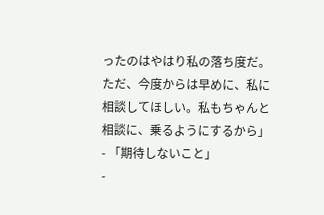ったのはやはり私の落ち度だ。ただ、今度からは早めに、私に相談してほしい。私もちゃんと相談に、乗るようにするから」
- 「期待しないこと」
-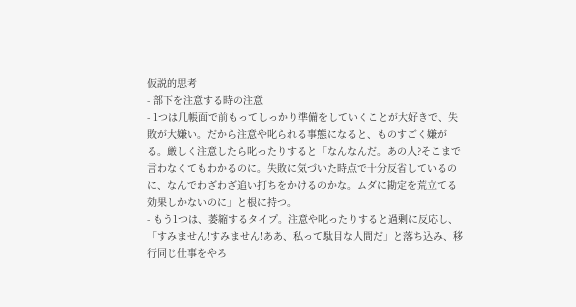仮説的思考
- 部下を注意する時の注意
- 1つは几帳面で前もってしっかり準備をしていくことが大好きで、失敗が大嫌い。だから注意や叱られる事態になると、ものすごく嫌がる。厳しく注意したら叱ったりすると「なんなんだ。あの人?そこまで言わなくてもわかるのに。失敗に気づいた時点で十分反省しているのに、なんでわざわざ追い打ちをかけるのかな。ムダに勘定を荒立てる効果しかないのに」と根に持つ。
- もう1つは、萎縮するタイプ。注意や叱ったりすると過剰に反応し、「すみません!すみません!ああ、私って駄目な人間だ」と落ち込み、移行同じ仕事をやろ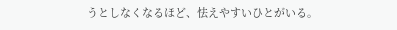うとしなくなるほど、怯えやすいひとがいる。